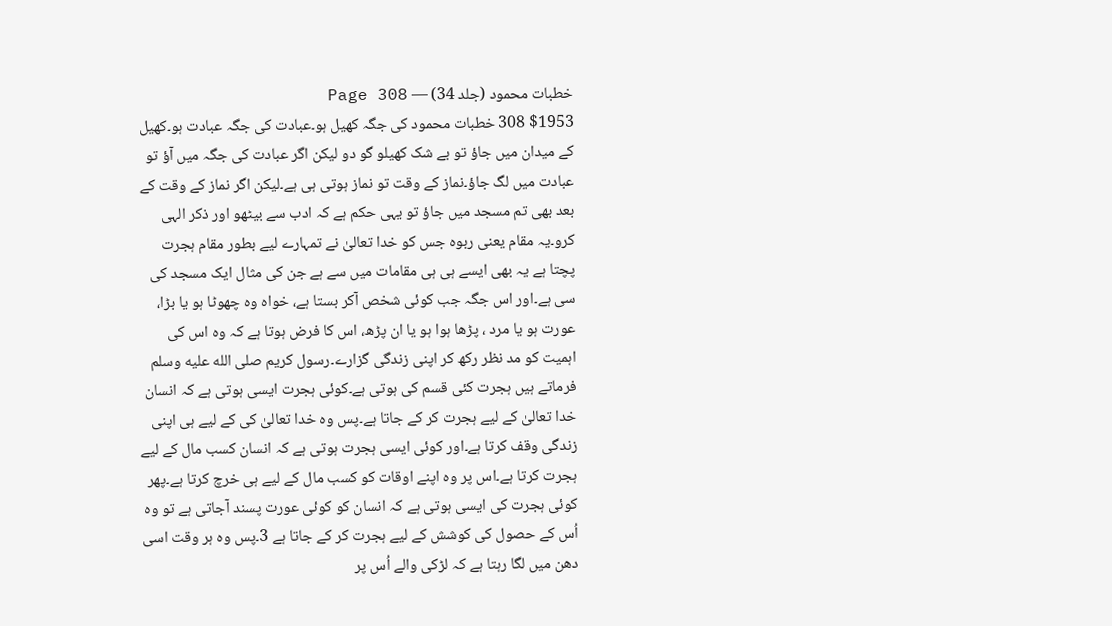خطبات محمود (جلد 34) — Page 308
$1953 308 خطبات محمود کی جگہ کھیل ہو۔عبادت کی جگہ عبادت ہو۔کھیل کے میدان میں جاؤ تو بے شک کھیلو گو دو لیکن اگر عبادت کی جگہ میں آؤ تو عبادت میں لگ جاؤ۔نماز کے وقت تو نماز ہوتی ہی ہے۔لیکن اگر نماز کے وقت کے بعد بھی تم مسجد میں جاؤ تو یہی حکم ہے کہ ادب سے بیٹھو اور ذکر الہی کرو۔یہ مقام یعنی ربوہ جس کو خدا تعالیٰ نے تمہارے لیے بطور مقام ہجرت پچتا ہے یہ بھی ایسے ہی ہی مقامات میں سے ہے جن کی مثال ایک مسجد کی سی ہے۔اور اس جگہ جب کوئی شخص آکر بستا ہے، خواہ وہ چھوٹا ہو یا بڑا، عورت ہو یا مرد ، پڑھا ہوا ہو یا ان پڑھ، اس کا فرض ہوتا ہے کہ وہ اس کی اہمیت کو مد نظر رکھ کر اپنی زندگی گزارے۔رسول کریم صلى الله عليه وسلم فرماتے ہیں ہجرت کئی قسم کی ہوتی ہے۔کوئی ہجرت ایسی ہوتی ہے کہ انسان خدا تعالیٰ کے لیے ہجرت کر کے جاتا ہے۔پس وہ خدا تعالیٰ کی کے لیے ہی اپنی زندگی وقف کرتا ہے۔اور کوئی ایسی ہجرت ہوتی ہے کہ انسان کسب مال کے لیے ہجرت کرتا ہے۔اس پر وہ اپنے اوقات کو کسب مال کے لیے ہی خرچ کرتا ہے۔پھر کوئی ہجرت کی ایسی ہوتی ہے کہ انسان کو کوئی عورت پسند آجاتی ہے تو وہ اُس کے حصول کی کوشش کے لیے ہجرت کر کے جاتا ہے 3۔پس وہ ہر وقت اسی دھن میں لگا رہتا ہے کہ لڑکی والے اُس پر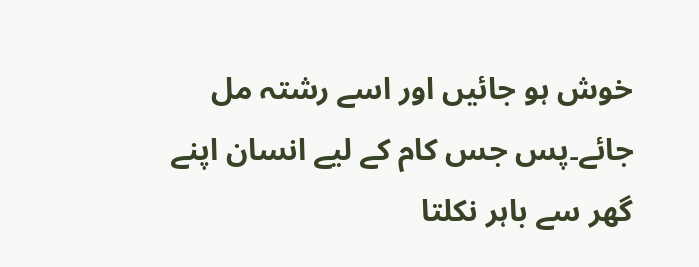خوش ہو جائیں اور اسے رشتہ مل جائے۔پس جس کام کے لیے انسان اپنے گھر سے باہر نکلتا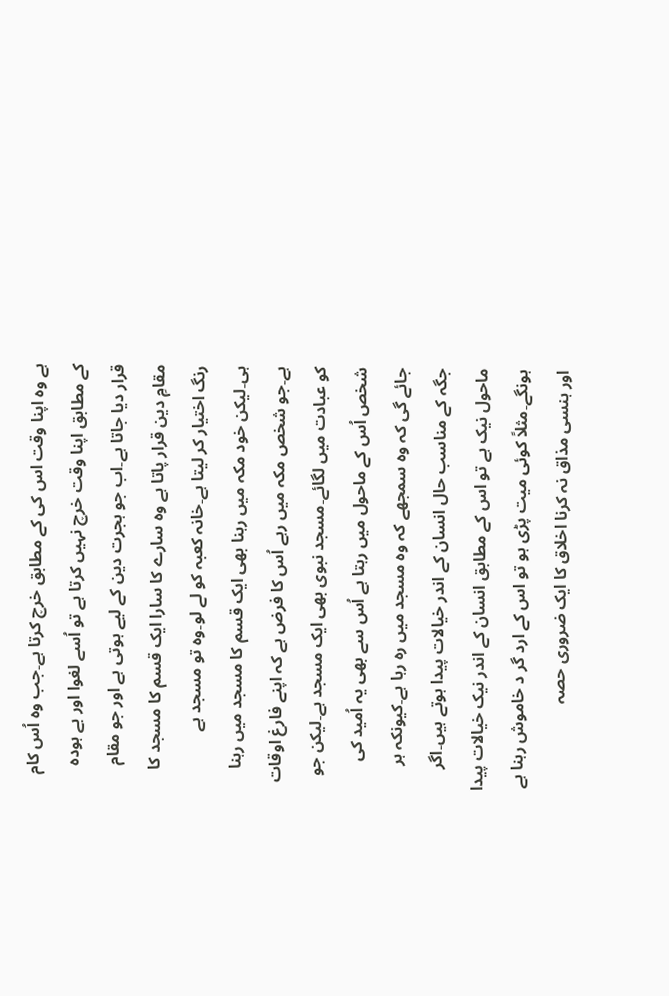ہے وہ اپنا وقت اس کی کے مطابق خرچ کرتا ہے۔جب وہ اُس کام کے مطابق اپنا وقت خرچ نہیں کرتا ہے تو اُسے لغوا اور بے ہودہ قرار دیا جاتا ہے۔اب جو ہجرت دین کے لیے ہوتی ہے اور جو مقام مقامِ دین قرار پاتا ہے وہ سارے کا سارا ایک قسم کا مسجد کا رنگ اختیار کر لیتا ہے۔خانہ کعبہ کو لے لو۔وہ تو مسجد ہے ہی۔لیکن خود مکہ میں رہنا بھی ایک قسم کا مسجد میں رہنا ہے۔جو شخص مکہ میں رہے اُس کا فرض ہے کہ اپنے فارغ اوقات کو عبادت میں لگائے۔مسجد نبوی بھی ایک مسجد ہے۔لیکن جو شخص اُس کے ماحول میں رہتا ہے اُس سے بھی یہ اُمید کی جائے گی کہ وہ سمجھے کہ وہ مسجد میں رہ رہا ہے۔کیونکہ ہر جگہ کے مناسب حال انسان کے اندر خیالات پیدا ہوتے ہیں۔اگر ماحول نیک ہے تو اس کے مطابق انسان کے اندر نیک خیالات پیدا ہونگے۔مثلاً کوئی میت پڑی ہو تو اس کے ارد گر د خاموش رہنا ہے اور ہنسی مذاق نہ کرنا اخلاق کا ایک ضروری حصہ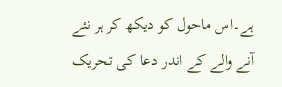ہے۔اس ماحول کو دیکھ کر ہر نئے آنے والے کے اندر دعا کی تحریک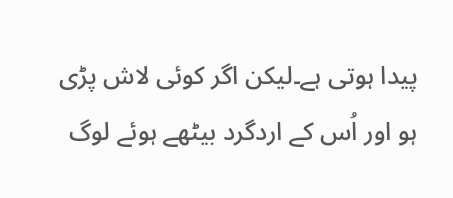پیدا ہوتی ہے۔لیکن اگر کوئی لاش پڑی ہو اور اُس کے اردگرد بیٹھے ہوئے لوگ